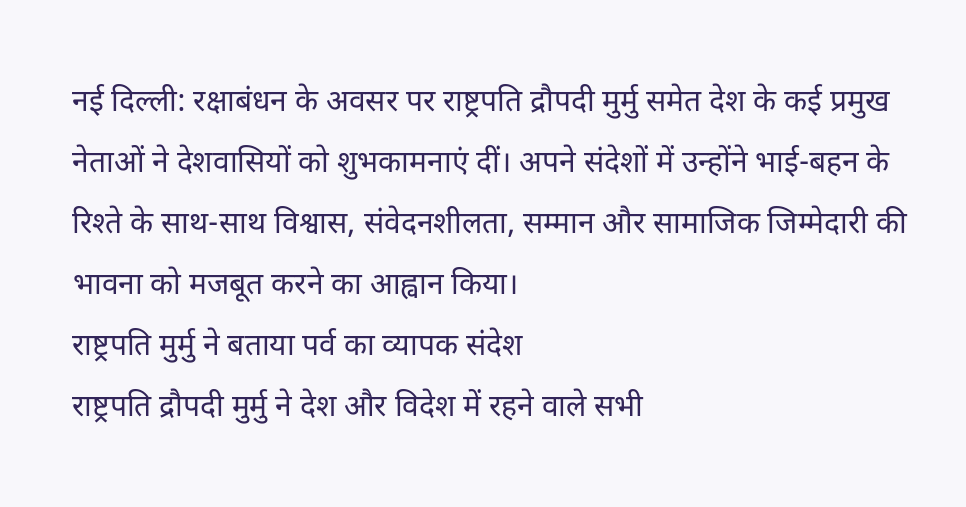नई दिल्ली: रक्षाबंधन के अवसर पर राष्ट्रपति द्रौपदी मुर्मु समेत देश के कई प्रमुख नेताओं ने देशवासियों को शुभकामनाएं दीं। अपने संदेशों में उन्होंने भाई-बहन के रिश्ते के साथ-साथ विश्वास, संवेदनशीलता, सम्मान और सामाजिक जिम्मेदारी की भावना को मजबूत करने का आह्वान किया।
राष्ट्रपति मुर्मु ने बताया पर्व का व्यापक संदेश
राष्ट्रपति द्रौपदी मुर्मु ने देश और विदेश में रहने वाले सभी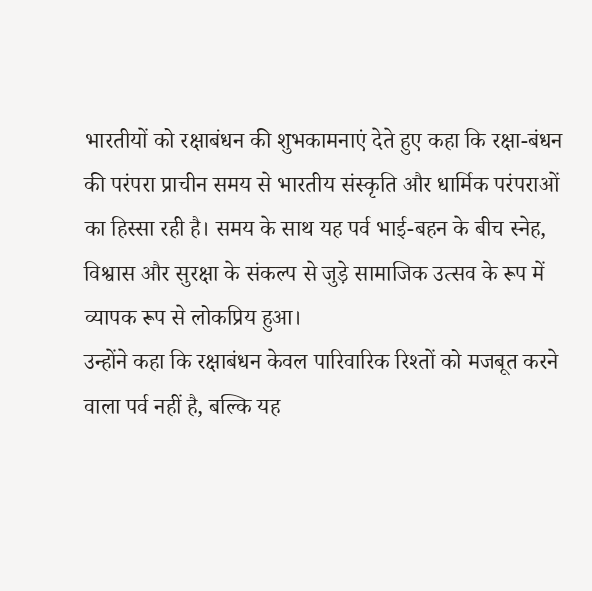भारतीयों को रक्षाबंधन की शुभकामनाएं देते हुए कहा कि रक्षा-बंधन की परंपरा प्राचीन समय से भारतीय संस्कृति और धार्मिक परंपराओं का हिस्सा रही है। समय के साथ यह पर्व भाई-बहन के बीच स्नेह, विश्वास और सुरक्षा के संकल्प से जुड़े सामाजिक उत्सव के रूप में व्यापक रूप से लोकप्रिय हुआ।
उन्होंने कहा कि रक्षाबंधन केवल पारिवारिक रिश्तों को मजबूत करने वाला पर्व नहीं है, बल्कि यह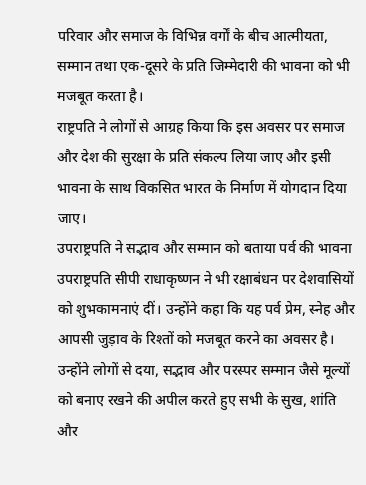परिवार और समाज के विभिन्न वर्गों के बीच आत्मीयता, सम्मान तथा एक-दूसरे के प्रति जिम्मेदारी की भावना को भी मजबूत करता है।
राष्ट्रपति ने लोगों से आग्रह किया कि इस अवसर पर समाज और देश की सुरक्षा के प्रति संकल्प लिया जाए और इसी भावना के साथ विकसित भारत के निर्माण में योगदान दिया जाए।
उपराष्ट्रपति ने सद्भाव और सम्मान को बताया पर्व की भावना
उपराष्ट्रपति सीपी राधाकृष्णन ने भी रक्षाबंधन पर देशवासियों को शुभकामनाएं दीं। उन्होंने कहा कि यह पर्व प्रेम, स्नेह और आपसी जुड़ाव के रिश्तों को मजबूत करने का अवसर है।
उन्होंने लोगों से दया, सद्भाव और परस्पर सम्मान जैसे मूल्यों को बनाए रखने की अपील करते हुए सभी के सुख, शांति और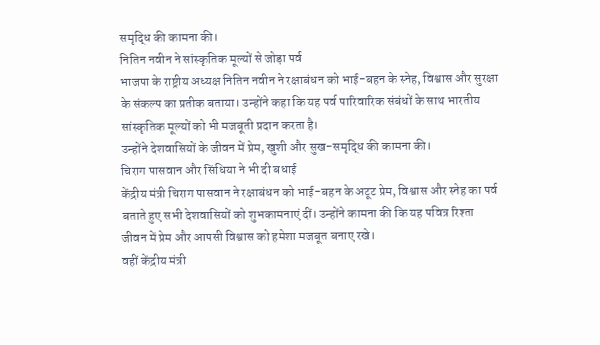समृद्धि की कामना की।
नितिन नवीन ने सांस्कृतिक मूल्यों से जोड़ा पर्व
भाजपा के राष्ट्रीय अध्यक्ष नितिन नवीन ने रक्षाबंधन को भाई-बहन के स्नेह, विश्वास और सुरक्षा के संकल्प का प्रतीक बताया। उन्होंने कहा कि यह पर्व पारिवारिक संबंधों के साथ भारतीय सांस्कृतिक मूल्यों को भी मजबूती प्रदान करता है।
उन्होंने देशवासियों के जीवन में प्रेम, खुशी और सुख-समृद्धि की कामना की।
चिराग पासवान और सिंधिया ने भी दी बधाई
केंद्रीय मंत्री चिराग पासवान ने रक्षाबंधन को भाई-बहन के अटूट प्रेम, विश्वास और स्नेह का पर्व बताते हुए सभी देशवासियों को शुभकामनाएं दीं। उन्होंने कामना की कि यह पवित्र रिश्ता जीवन में प्रेम और आपसी विश्वास को हमेशा मजबूत बनाए रखे।
वहीं केंद्रीय मंत्री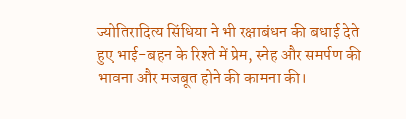ज्योतिरादित्य सिंधिया ने भी रक्षाबंधन की बधाई देते हुए भाई-बहन के रिश्ते में प्रेम, स्नेह और समर्पण की भावना और मजबूत होने की कामना की।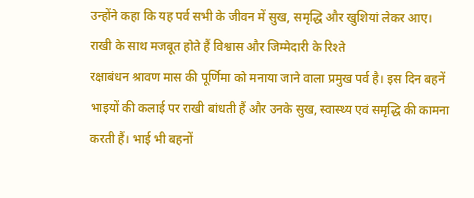उन्होंने कहा कि यह पर्व सभी के जीवन में सुख, समृद्धि और खुशियां लेकर आए।
राखी के साथ मजबूत होते हैं विश्वास और जिम्मेदारी के रिश्ते
रक्षाबंधन श्रावण मास की पूर्णिमा को मनाया जाने वाला प्रमुख पर्व है। इस दिन बहनें भाइयों की कलाई पर राखी बांधती हैं और उनके सुख, स्वास्थ्य एवं समृद्धि की कामना करती हैं। भाई भी बहनों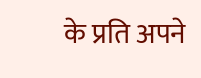के प्रति अपने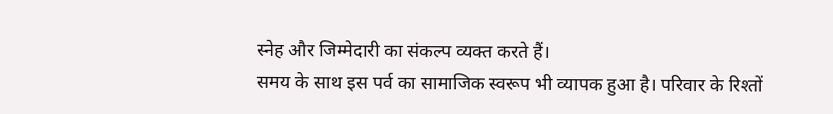स्नेह और जिम्मेदारी का संकल्प व्यक्त करते हैं।
समय के साथ इस पर्व का सामाजिक स्वरूप भी व्यापक हुआ है। परिवार के रिश्तों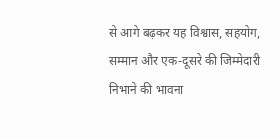से आगे बढ़कर यह विश्वास, सहयोग, सम्मान और एक-दूसरे की जिम्मेदारी निभाने की भावना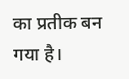का प्रतीक बन गया है।